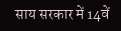साय सरकार में 14वें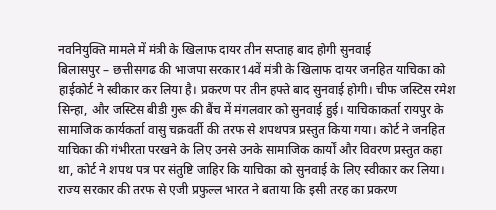नवनियुक्ति मामले में मंत्री के खिलाफ दायर तीन सप्ताह बाद होगी सुनवाई
बिलासपुर – छत्तीसगढ की भाजपा सरकार14वें मंत्री के खिलाफ दायर जनहित याचिका को हाईकोर्ट ने स्वीकार कर लिया है। प्रकरण पर तीन हफ्ते बाद सुनवाई होगी। चीफ जस्टिस रमेश सिन्हा, और जस्टिस बीडी गुरू की बैंच में मंगलवार को सुनवाई हुई। याचिकाकर्ता रायपुर के सामाजिक कार्यकर्ता वासु चक्रवर्ती की तरफ से शपथपत्र प्रस्तुत किया गया। कोर्ट ने जनहित याचिका की गंभीरता परखने के लिए उनसे उनके सामाजिक कार्यों और विवरण प्रस्तुत कहा था, कोर्ट ने शपथ पत्र पर संतुष्टि जाहिर कि याचिका को सुनवाई के लिए स्वीकार कर लिया।
राज्य सरकार की तरफ से एजी प्रफुल्ल भारत ने बताया कि इसी तरह का प्रकरण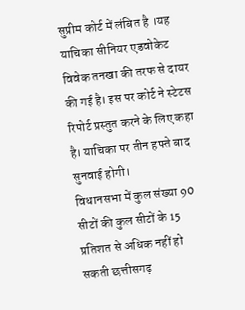सुप्रीम कोर्ट में लंबित है ।यह याचिका सीनियर एडवोकेट विवेक तनखा की तरफ से दायर की गई है। इस पर कोर्ट ने स्टेटस
रिपोर्ट प्रस्तुत करने के लिए कहा है। याचिका पर तीन हफ्ते बाद सुनवाई होगी।
विधानसभा में कुल संख्या 90 सीटों की कुल सीटों के 15 प्रतिशत से अधिक नहीं हो सकती छत्तीसगढ़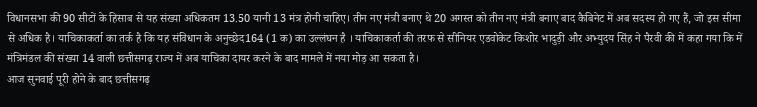विधानसभा की 90 सीटों के हिसाब से यह संख्या अधिकतम 13.50 यानी 13 मंत्र होनी चाहिए। तीन नए मंत्री बनाए थे 20 अगस्त को तीन नए मंत्री बनाए बाद कैबिनेट में अब सदस्य हो गए हैं, जो इस सीमा से अधिक है। याचिकाकर्ता का तर्क है कि यह संविधान के अनुच्छेद164 (1 क) का उल्लंघन है । याचिकाकर्ता की तरफ से सीनियर एडवोकेट किशोर भादुड़ी और अभ्युदय सिंह ने पैरवी की में कहा गया कि में मंत्रिमंडल की संख्या 14 वाली छत्तीसगढ़ राज्य में अब याचिका दायर करने के बाद मामले में नया मोड़ आ सकता है।
आज सुनवाई पूरी होने के बाद छत्तीसगढ़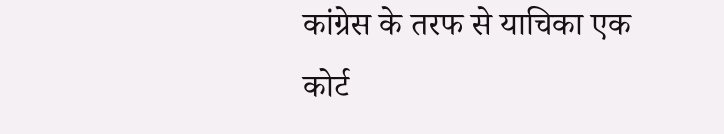कांग्रेस के तरफ से याचिका एक कोर्ट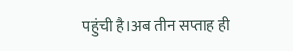पहुंची है।अब तीन सप्ताह ही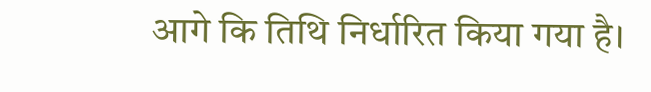आगे कि तिथि निर्धारित किया गया है।